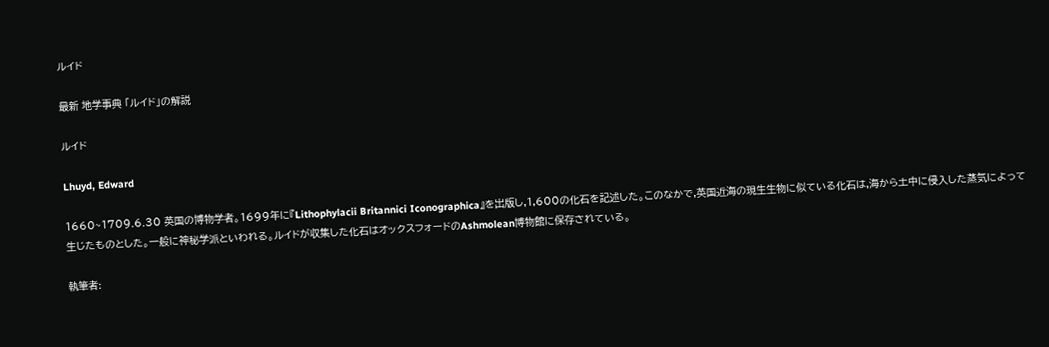ルイド

最新 地学事典 「ルイド」の解説

ルイド

Lhuyd, Edward

1660~1709.6.30 英国の博物学者。1699年に『Lithophylacii Britannici Iconographica』を出版し,1,600の化石を記述した。このなかで,英国近海の現生生物に似ている化石は,海から土中に侵入した蒸気によって生じたものとした。一般に神秘学派といわれる。ルイドが収集した化石はオックスフォードのAshmolean博物館に保存されている。

執筆者: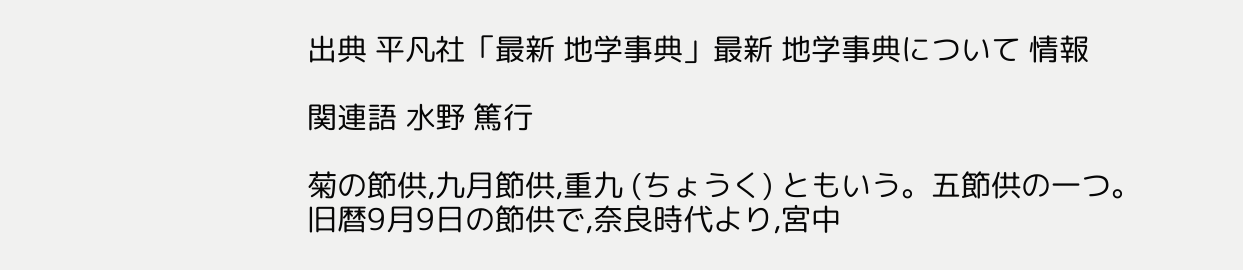出典 平凡社「最新 地学事典」最新 地学事典について 情報

関連語 水野 篤行

菊の節供,九月節供,重九 (ちょうく) ともいう。五節供の一つ。旧暦9月9日の節供で,奈良時代より,宮中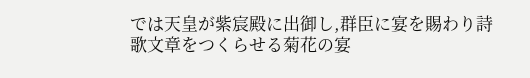では天皇が紫宸殿に出御し,群臣に宴を賜わり詩歌文章をつくらせる菊花の宴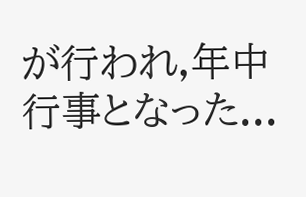が行われ,年中行事となった...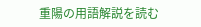重陽の用語解説を読む